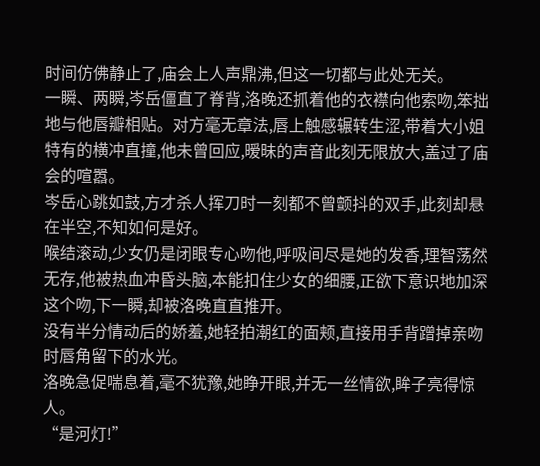时间仿佛静止了,庙会上人声鼎沸,但这一切都与此处无关。
一瞬、两瞬,岑岳僵直了脊背,洛晚还抓着他的衣襟向他索吻,笨拙地与他唇瓣相贴。对方毫无章法,唇上触感辗转生涩,带着大小姐特有的横冲直撞,他未曾回应,暧昧的声音此刻无限放大,盖过了庙会的喧嚣。
岑岳心跳如鼓,方才杀人挥刀时一刻都不曾颤抖的双手,此刻却悬在半空,不知如何是好。
喉结滚动,少女仍是闭眼专心吻他,呼吸间尽是她的发香,理智荡然无存,他被热血冲昏头脑,本能扣住少女的细腰,正欲下意识地加深这个吻,下一瞬,却被洛晚直直推开。
没有半分情动后的娇羞,她轻拍潮红的面颊,直接用手背蹭掉亲吻时唇角留下的水光。
洛晚急促喘息着,毫不犹豫,她睁开眼,并无一丝情欲,眸子亮得惊人。
“是河灯!”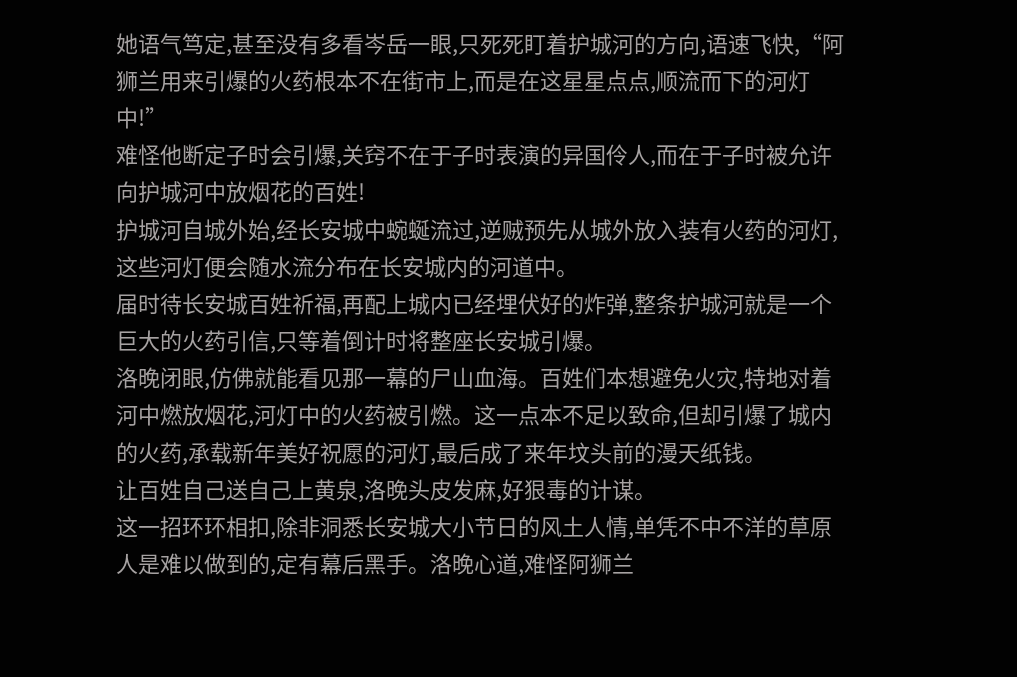她语气笃定,甚至没有多看岑岳一眼,只死死盯着护城河的方向,语速飞快,“阿狮兰用来引爆的火药根本不在街市上,而是在这星星点点,顺流而下的河灯中!”
难怪他断定子时会引爆,关窍不在于子时表演的异国伶人,而在于子时被允许向护城河中放烟花的百姓!
护城河自城外始,经长安城中蜿蜒流过,逆贼预先从城外放入装有火药的河灯,这些河灯便会随水流分布在长安城内的河道中。
届时待长安城百姓祈福,再配上城内已经埋伏好的炸弹,整条护城河就是一个巨大的火药引信,只等着倒计时将整座长安城引爆。
洛晚闭眼,仿佛就能看见那一幕的尸山血海。百姓们本想避免火灾,特地对着河中燃放烟花,河灯中的火药被引燃。这一点本不足以致命,但却引爆了城内的火药,承载新年美好祝愿的河灯,最后成了来年坟头前的漫天纸钱。
让百姓自己送自己上黄泉,洛晚头皮发麻,好狠毒的计谋。
这一招环环相扣,除非洞悉长安城大小节日的风土人情,单凭不中不洋的草原人是难以做到的,定有幕后黑手。洛晚心道,难怪阿狮兰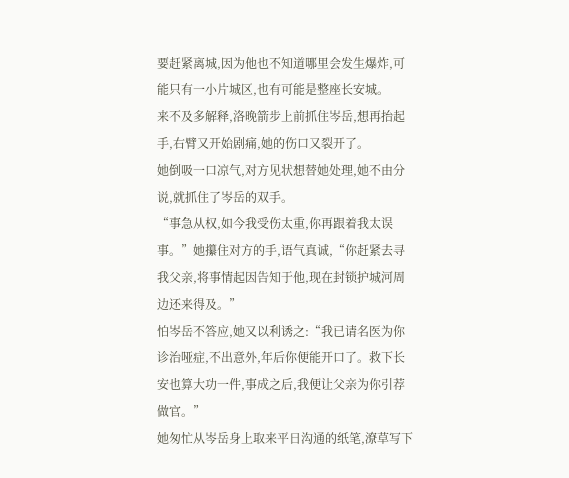要赶紧离城,因为他也不知道哪里会发生爆炸,可能只有一小片城区,也有可能是整座长安城。
来不及多解释,洛晚箭步上前抓住岑岳,想再抬起手,右臂又开始剧痛,她的伤口又裂开了。
她倒吸一口凉气,对方见状想替她处理,她不由分说,就抓住了岑岳的双手。
“事急从权,如今我受伤太重,你再跟着我太误事。”她攥住对方的手,语气真诚,“你赶紧去寻我父亲,将事情起因告知于他,现在封锁护城河周边还来得及。”
怕岑岳不答应,她又以利诱之:“我已请名医为你诊治哑症,不出意外,年后你便能开口了。救下长安也算大功一件,事成之后,我便让父亲为你引荐做官。”
她匆忙从岑岳身上取来平日沟通的纸笔,潦草写下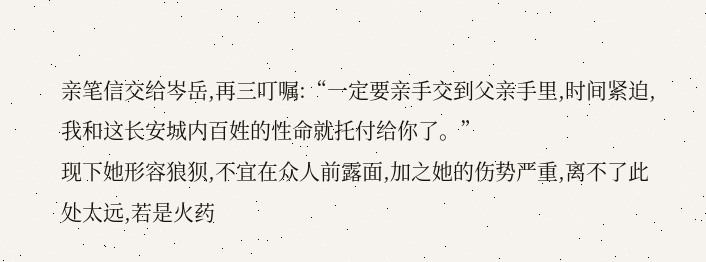亲笔信交给岑岳,再三叮嘱:“一定要亲手交到父亲手里,时间紧迫,我和这长安城内百姓的性命就托付给你了。”
现下她形容狼狈,不宜在众人前露面,加之她的伤势严重,离不了此处太远,若是火药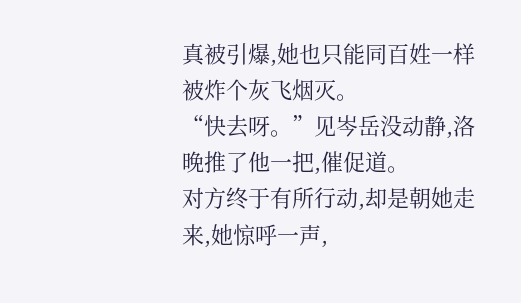真被引爆,她也只能同百姓一样被炸个灰飞烟灭。
“快去呀。”见岑岳没动静,洛晚推了他一把,催促道。
对方终于有所行动,却是朝她走来,她惊呼一声,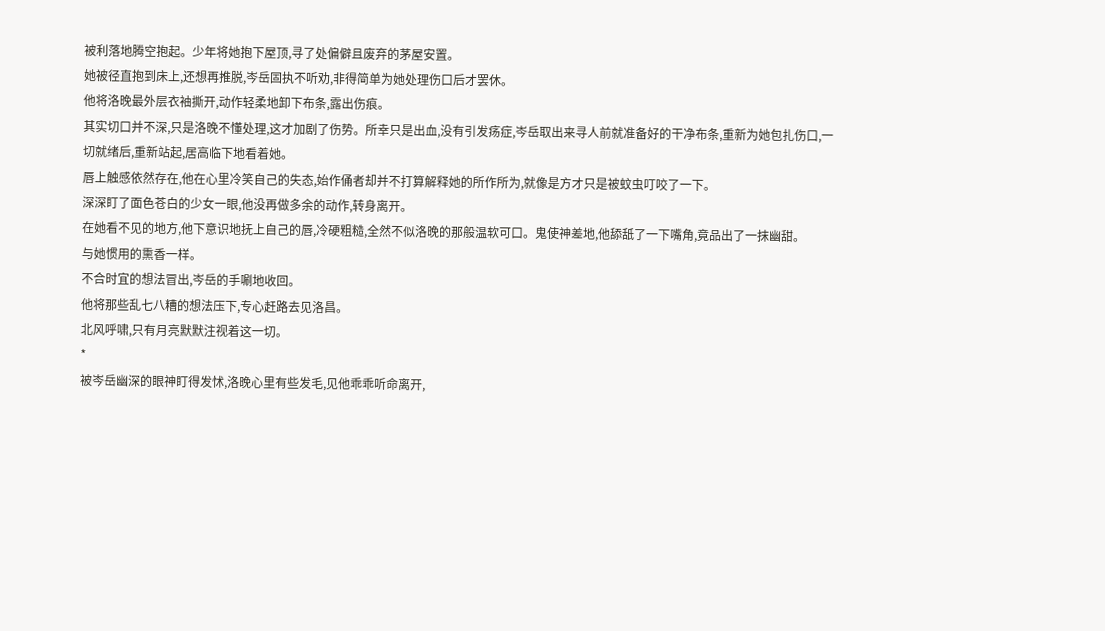被利落地腾空抱起。少年将她抱下屋顶,寻了处偏僻且废弃的茅屋安置。
她被径直抱到床上,还想再推脱,岑岳固执不听劝,非得简单为她处理伤口后才罢休。
他将洛晚最外层衣袖撕开,动作轻柔地卸下布条,露出伤痕。
其实切口并不深,只是洛晚不懂处理,这才加剧了伤势。所幸只是出血,没有引发疡症,岑岳取出来寻人前就准备好的干净布条,重新为她包扎伤口,一切就绪后,重新站起,居高临下地看着她。
唇上触感依然存在,他在心里冷笑自己的失态,始作俑者却并不打算解释她的所作所为,就像是方才只是被蚊虫叮咬了一下。
深深盯了面色苍白的少女一眼,他没再做多余的动作,转身离开。
在她看不见的地方,他下意识地抚上自己的唇,冷硬粗糙,全然不似洛晚的那般温软可口。鬼使神差地,他舔舐了一下嘴角,竟品出了一抹幽甜。
与她惯用的熏香一样。
不合时宜的想法冒出,岑岳的手唰地收回。
他将那些乱七八糟的想法压下,专心赶路去见洛昌。
北风呼啸,只有月亮默默注视着这一切。
*
被岑岳幽深的眼神盯得发怵,洛晚心里有些发毛,见他乖乖听命离开,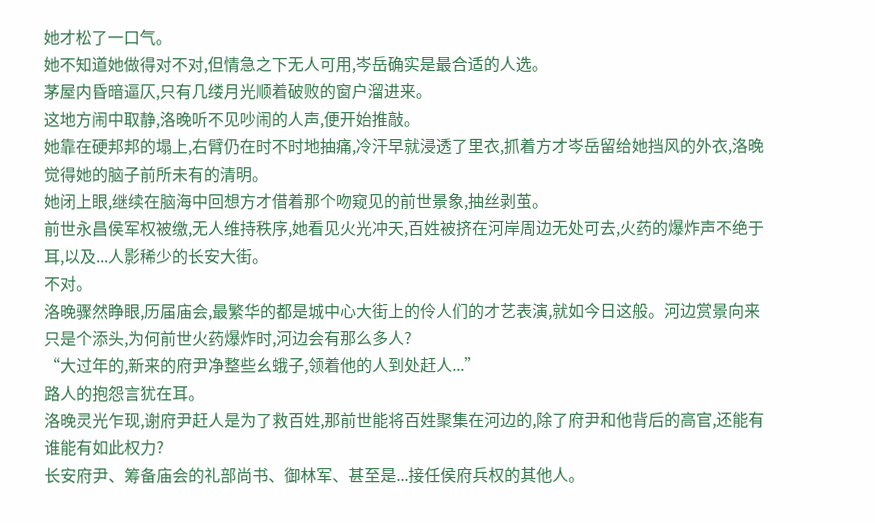她才松了一口气。
她不知道她做得对不对,但情急之下无人可用,岑岳确实是最合适的人选。
茅屋内昏暗逼仄,只有几缕月光顺着破败的窗户溜进来。
这地方闹中取静,洛晚听不见吵闹的人声,便开始推敲。
她靠在硬邦邦的塌上,右臂仍在时不时地抽痛,冷汗早就浸透了里衣,抓着方才岑岳留给她挡风的外衣,洛晚觉得她的脑子前所未有的清明。
她闭上眼,继续在脑海中回想方才借着那个吻窥见的前世景象,抽丝剥茧。
前世永昌侯军权被缴,无人维持秩序,她看见火光冲天,百姓被挤在河岸周边无处可去,火药的爆炸声不绝于耳,以及...人影稀少的长安大街。
不对。
洛晚骤然睁眼,历届庙会,最繁华的都是城中心大街上的伶人们的才艺表演,就如今日这般。河边赏景向来只是个添头,为何前世火药爆炸时,河边会有那么多人?
“大过年的,新来的府尹净整些幺蛾子,领着他的人到处赶人...”
路人的抱怨言犹在耳。
洛晚灵光乍现,谢府尹赶人是为了救百姓,那前世能将百姓聚集在河边的,除了府尹和他背后的高官,还能有谁能有如此权力?
长安府尹、筹备庙会的礼部尚书、御林军、甚至是...接任侯府兵权的其他人。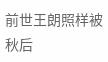前世王朗照样被秋后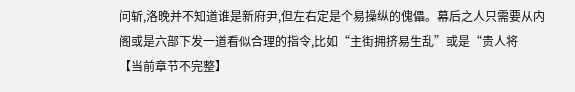问斩,洛晚并不知道谁是新府尹,但左右定是个易操纵的傀儡。幕后之人只需要从内阁或是六部下发一道看似合理的指令,比如“主街拥挤易生乱”或是“贵人将
【当前章节不完整】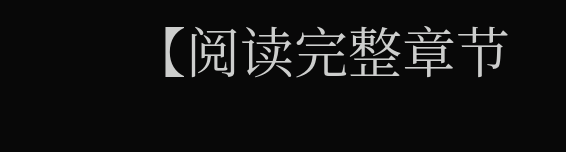【阅读完整章节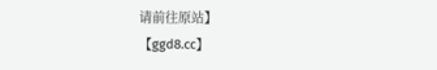请前往原站】
【ggd8.cc】